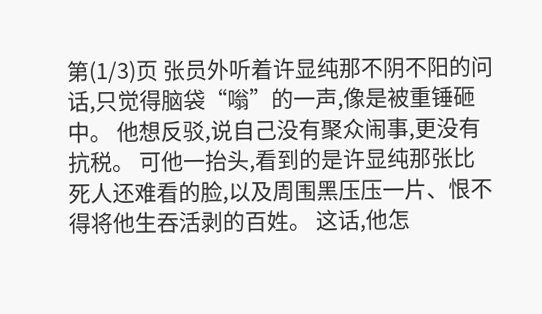第(1/3)页 张员外听着许显纯那不阴不阳的问话,只觉得脑袋“嗡”的一声,像是被重锤砸中。 他想反驳,说自己没有聚众闹事,更没有抗税。 可他一抬头,看到的是许显纯那张比死人还难看的脸,以及周围黑压压一片、恨不得将他生吞活剥的百姓。 这话,他怎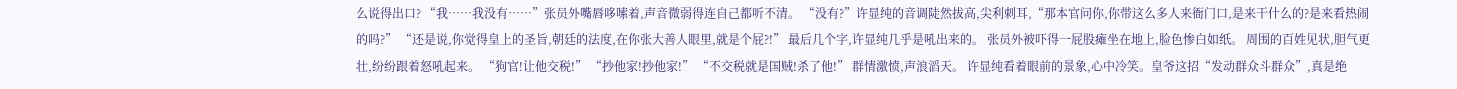么说得出口? “我……我没有……”张员外嘴唇哆嗦着,声音微弱得连自己都听不清。 “没有?”许显纯的音调陡然拔高,尖利刺耳,“那本官问你,你带这么多人来衙门口,是来干什么的?是来看热闹的吗?” “还是说,你觉得皇上的圣旨,朝廷的法度,在你张大善人眼里,就是个屁?!” 最后几个字,许显纯几乎是吼出来的。 张员外被吓得一屁股瘫坐在地上,脸色惨白如纸。 周围的百姓见状,胆气更壮,纷纷跟着怒吼起来。 “狗官!让他交税!” “抄他家!抄他家!” “不交税就是国贼!杀了他!” 群情激愤,声浪滔天。 许显纯看着眼前的景象,心中冷笑。皇爷这招“发动群众斗群众”,真是绝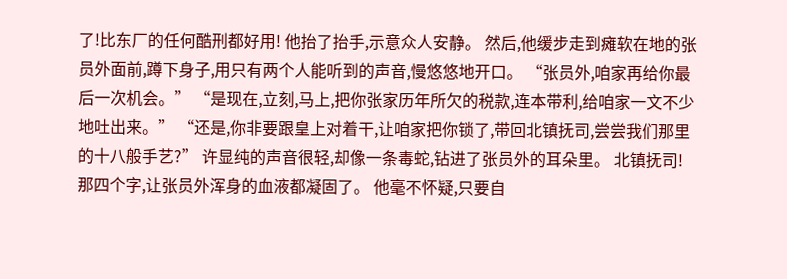了!比东厂的任何酷刑都好用! 他抬了抬手,示意众人安静。 然后,他缓步走到瘫软在地的张员外面前,蹲下身子,用只有两个人能听到的声音,慢悠悠地开口。 “张员外,咱家再给你最后一次机会。” “是现在,立刻,马上,把你张家历年所欠的税款,连本带利,给咱家一文不少地吐出来。” “还是,你非要跟皇上对着干,让咱家把你锁了,带回北镇抚司,尝尝我们那里的十八般手艺?” 许显纯的声音很轻,却像一条毒蛇,钻进了张员外的耳朵里。 北镇抚司! 那四个字,让张员外浑身的血液都凝固了。 他毫不怀疑,只要自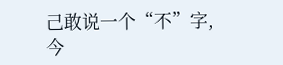己敢说一个“不”字,今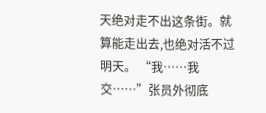天绝对走不出这条街。就算能走出去,也绝对活不过明天。 “我……我交……”张员外彻底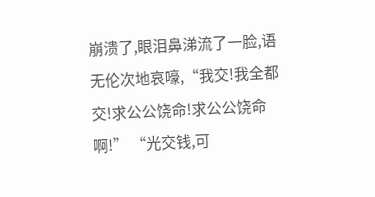崩溃了,眼泪鼻涕流了一脸,语无伦次地哀嚎,“我交!我全都交!求公公饶命!求公公饶命啊!” “光交钱,可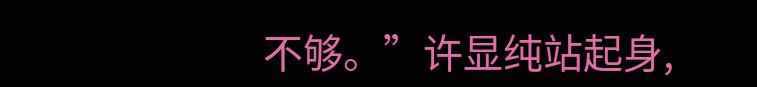不够。”许显纯站起身,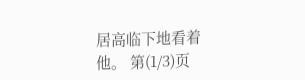居高临下地看着他。 第(1/3)页